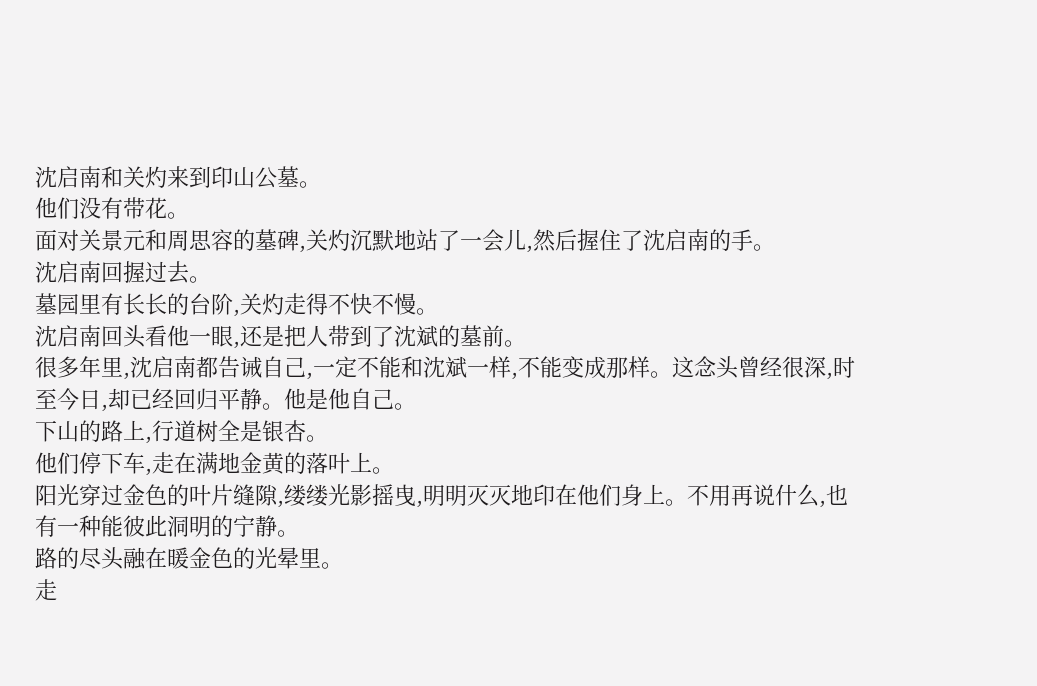沈启南和关灼来到印山公墓。
他们没有带花。
面对关景元和周思容的墓碑,关灼沉默地站了一会儿,然后握住了沈启南的手。
沈启南回握过去。
墓园里有长长的台阶,关灼走得不快不慢。
沈启南回头看他一眼,还是把人带到了沈斌的墓前。
很多年里,沈启南都告诫自己,一定不能和沈斌一样,不能变成那样。这念头曾经很深,时至今日,却已经回归平静。他是他自己。
下山的路上,行道树全是银杏。
他们停下车,走在满地金黄的落叶上。
阳光穿过金色的叶片缝隙,缕缕光影摇曳,明明灭灭地印在他们身上。不用再说什么,也有一种能彼此洞明的宁静。
路的尽头融在暖金色的光晕里。
走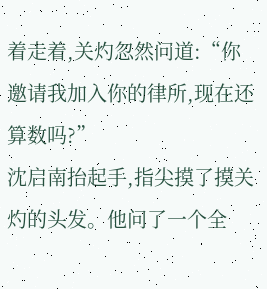着走着,关灼忽然问道:“你邀请我加入你的律所,现在还算数吗?”
沈启南抬起手,指尖摸了摸关灼的头发。他问了一个全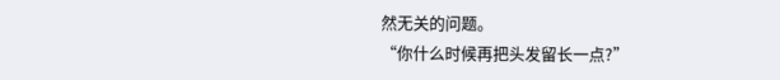然无关的问题。
“你什么时候再把头发留长一点?”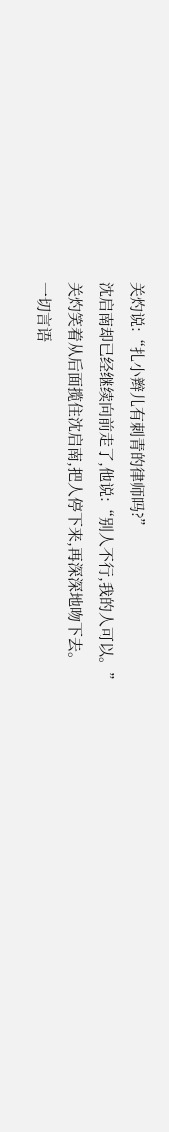关灼说:“扎小辫儿有刺青的律师吗?”
沈启南却已经继续向前走了,他说:“别人不行,我的人可以。”
关灼笑着从后面揽住沈启南,把人停下来,再深深地吻下去。
一切言语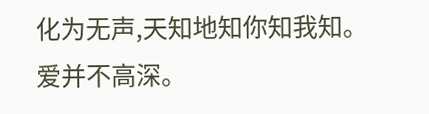化为无声,天知地知你知我知。
爱并不高深。